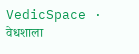VedicSpace · वेधशाला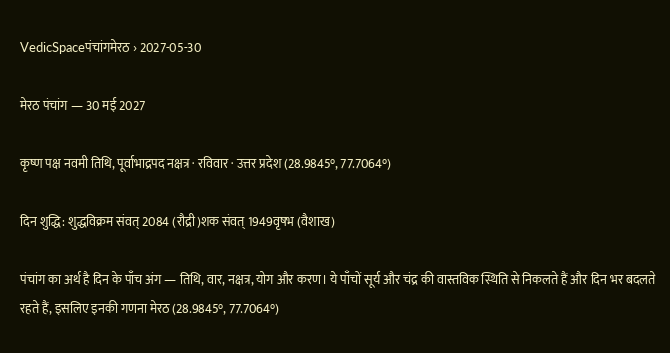VedicSpaceपंचांगमेरठ › 2027-05-30

मेरठ पंचांग — 30 मई 2027

कृष्ण पक्ष नवमी तिथि, पूर्वाभाद्रपद नक्षत्र · रविवार · उत्तर प्रदेश (28.9845°, 77.7064°)

दिन शुद्धि: शुद्धविक्रम संवत् 2084 (रौद्री)शक संवत् 1949वृषभ (वैशाख)

पंचांग का अर्थ है दिन के पाँच अंग — तिथि, वार, नक्षत्र, योग और करण। ये पाँचों सूर्य और चंद्र की वास्तविक स्थिति से निकलते हैं और दिन भर बदलते रहते हैं, इसलिए इनकी गणना मेरठ (28.9845°, 77.7064°)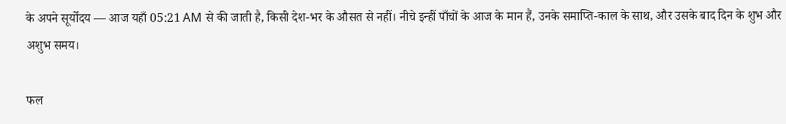के अपने सूर्योदय — आज यहाँ 05:21 AM से की जाती है, किसी देश-भर के औसत से नहीं। नीचे इन्हीं पाँचों के आज के मान हैं, उनके समाप्ति-काल के साथ, और उसके बाद दिन के शुभ और अशुभ समय।

फल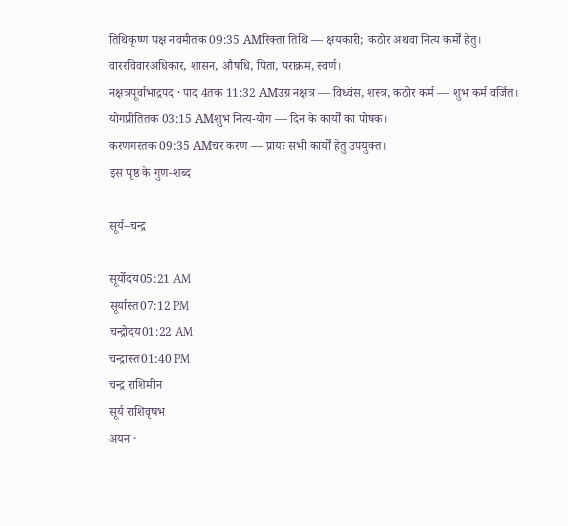तिथिकृष्ण पक्ष नवमीतक 09:35 AMरिक्ता तिथि — क्षयकारी; कठोर अथवा नित्य कर्मों हेतु।
वाररविवारअधिकार, शासन, औषधि, पिता, पराक्रम, स्वर्ण।
नक्षत्रपूर्वाभाद्रपद · पाद 4तक 11:32 AMउग्र नक्षत्र — विध्वंस, शस्त्र, कठोर कर्म — शुभ कर्म वर्जित।
योगप्रीतितक 03:15 AMशुभ नित्य-योग — दिन के कार्यों का पोषक।
करणगरतक 09:35 AMचर करण — प्रायः सभी कार्यों हेतु उपयुक्त।
इस पृष्ठ के गुण-शब्द

सूर्य–चन्द्र

सूर्योदय05:21 AM
सूर्यास्त07:12 PM
चन्द्रोदय01:22 AM
चन्द्रास्त01:40 PM
चन्द्र राशिमीन
सूर्य राशिवृषभ
अयन ·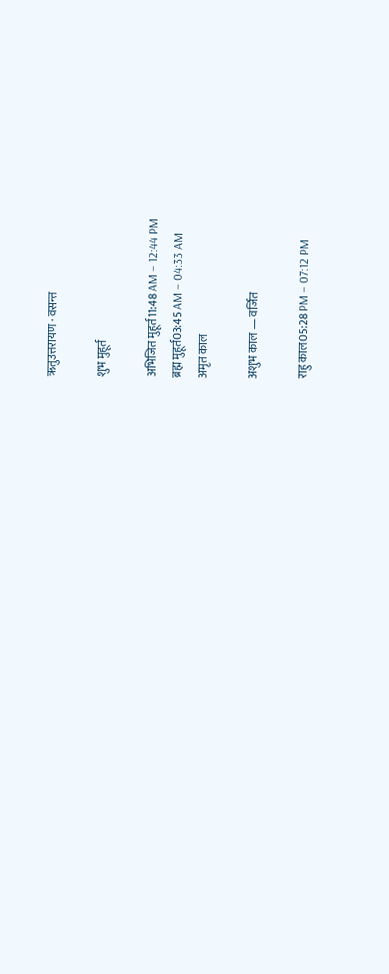ऋतुउत्तरायण · वसन्त

शुभ मुहूर्त

अभिजित मुहूर्त11:48 AM – 12:44 PM
ब्रह्म मुहूर्त03:45 AM – 04:33 AM
अमृत काल

अशुभ काल — वर्जित

राहु काल05:28 PM – 07:12 PM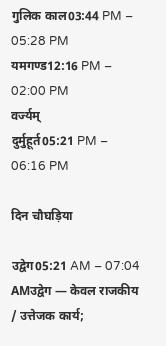गुलिक काल03:44 PM – 05:28 PM
यमगण्ड12:16 PM – 02:00 PM
वर्ज्यम्
दुर्मुहूर्त05:21 PM – 06:16 PM

दिन चौघड़िया

उद्वेग05:21 AM – 07:04 AMउद्वेग — केवल राजकीय / उत्तेजक कार्य;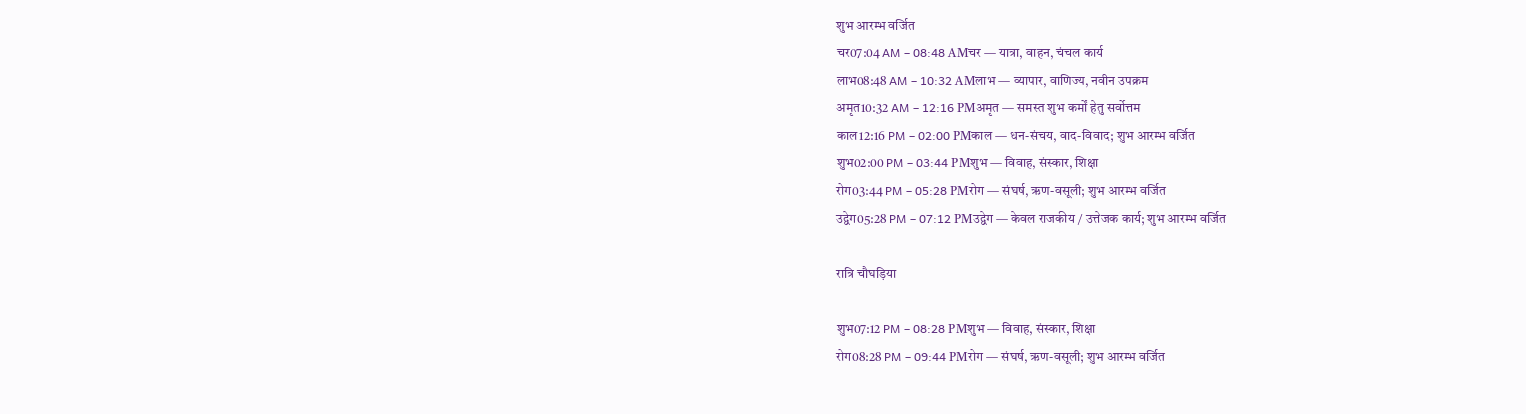शुभ आरम्भ वर्जित
चर07:04 AM – 08:48 AMचर — यात्रा, वाहन, चंचल कार्य
लाभ08:48 AM – 10:32 AMलाभ — व्यापार, वाणिज्य, नवीन उपक्रम
अमृत10:32 AM – 12:16 PMअमृत — समस्त शुभ कर्मों हेतु सर्वोत्तम
काल12:16 PM – 02:00 PMकाल — धन-संचय, वाद-विवाद; शुभ आरम्भ वर्जित
शुभ02:00 PM – 03:44 PMशुभ — विवाह, संस्कार, शिक्षा
रोग03:44 PM – 05:28 PMरोग — संघर्ष, ऋण-वसूली; शुभ आरम्भ वर्जित
उद्वेग05:28 PM – 07:12 PMउद्वेग — केवल राजकीय / उत्तेजक कार्य; शुभ आरम्भ वर्जित

रात्रि चौघड़िया

शुभ07:12 PM – 08:28 PMशुभ — विवाह, संस्कार, शिक्षा
रोग08:28 PM – 09:44 PMरोग — संघर्ष, ऋण-वसूली; शुभ आरम्भ वर्जित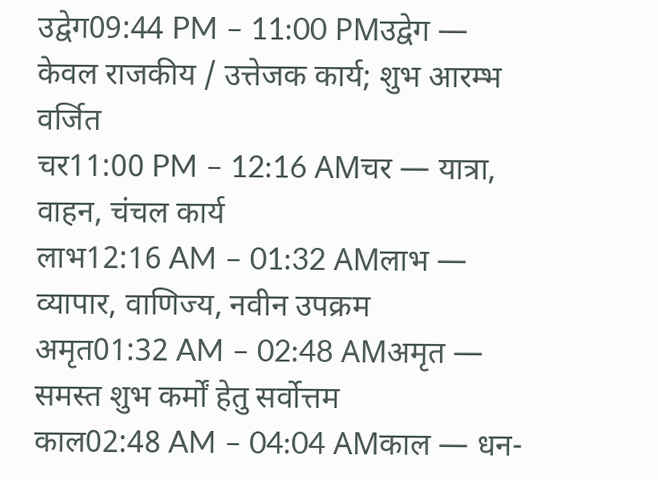उद्वेग09:44 PM – 11:00 PMउद्वेग — केवल राजकीय / उत्तेजक कार्य; शुभ आरम्भ वर्जित
चर11:00 PM – 12:16 AMचर — यात्रा, वाहन, चंचल कार्य
लाभ12:16 AM – 01:32 AMलाभ — व्यापार, वाणिज्य, नवीन उपक्रम
अमृत01:32 AM – 02:48 AMअमृत — समस्त शुभ कर्मों हेतु सर्वोत्तम
काल02:48 AM – 04:04 AMकाल — धन-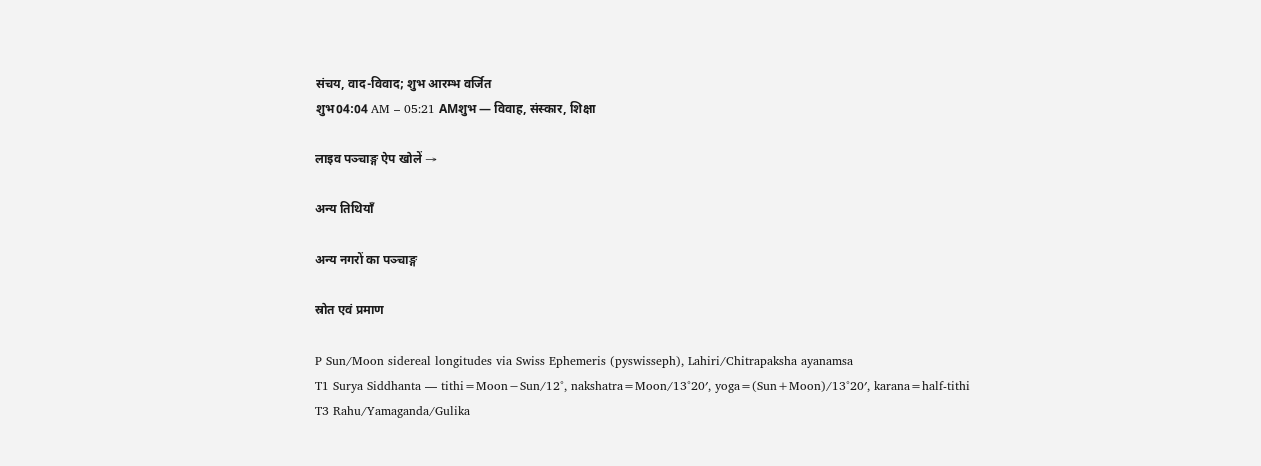संचय, वाद-विवाद; शुभ आरम्भ वर्जित
शुभ04:04 AM – 05:21 AMशुभ — विवाह, संस्कार, शिक्षा

लाइव पञ्चाङ्ग ऐप खोलें →

अन्य तिथियाँ

अन्य नगरों का पञ्चाङ्ग

स्रोत एवं प्रमाण

P Sun/Moon sidereal longitudes via Swiss Ephemeris (pyswisseph), Lahiri/Chitrapaksha ayanamsa
T1 Surya Siddhanta — tithi=Moon−Sun/12°, nakshatra=Moon/13°20′, yoga=(Sun+Moon)/13°20′, karana=half-tithi
T3 Rahu/Yamaganda/Gulika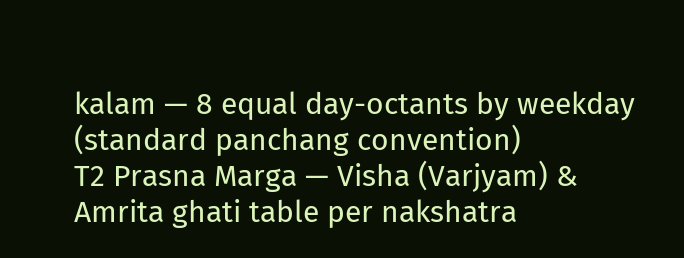kalam — 8 equal day-octants by weekday (standard panchang convention)
T2 Prasna Marga — Visha (Varjyam) & Amrita ghati table per nakshatra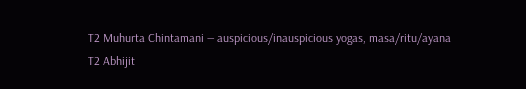T2 Muhurta Chintamani — auspicious/inauspicious yogas, masa/ritu/ayana
T2 Abhijit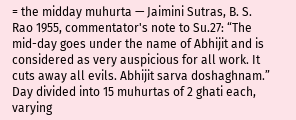= the midday muhurta — Jaimini Sutras, B. S. Rao 1955, commentator's note to Su.27: “The mid-day goes under the name of Abhijit and is considered as very auspicious for all work. It cuts away all evils. Abhijit sarva doshaghnam.” Day divided into 15 muhurtas of 2 ghati each, varying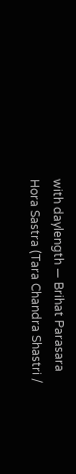with daylength — Brihat Parasara Hora Sastra (Tara Chandra Shastri /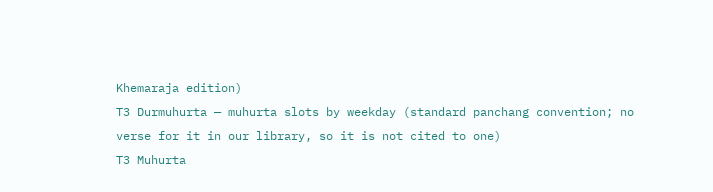Khemaraja edition)
T3 Durmuhurta — muhurta slots by weekday (standard panchang convention; no verse for it in our library, so it is not cited to one)
T3 Muhurta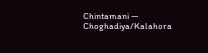Chintamani — Choghadiya/Kalahora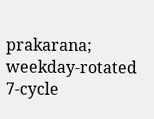prakarana; weekday-rotated 7-cycle